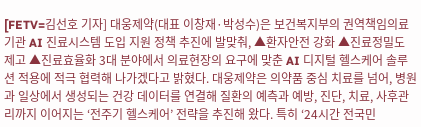[FETV=김선호 기자] 대웅제약(대표 이창재·박성수)은 보건복지부의 권역책임의료기관 AI 진료시스템 도입 지원 정책 추진에 발맞춰, ▲환자안전 강화 ▲진료정밀도 제고 ▲진료효율화 3대 분야에서 의료현장의 요구에 맞춘 AI 디지털 헬스케어 솔루션 적용에 적극 협력해 나가겠다고 밝혔다. 대웅제약은 의약품 중심 치료를 넘어, 병원과 일상에서 생성되는 건강 데이터를 연결해 질환의 예측과 예방, 진단, 치료, 사후관리까지 이어지는 ‘전주기 헬스케어’ 전략을 추진해 왔다. 특히 ‘24시간 전국민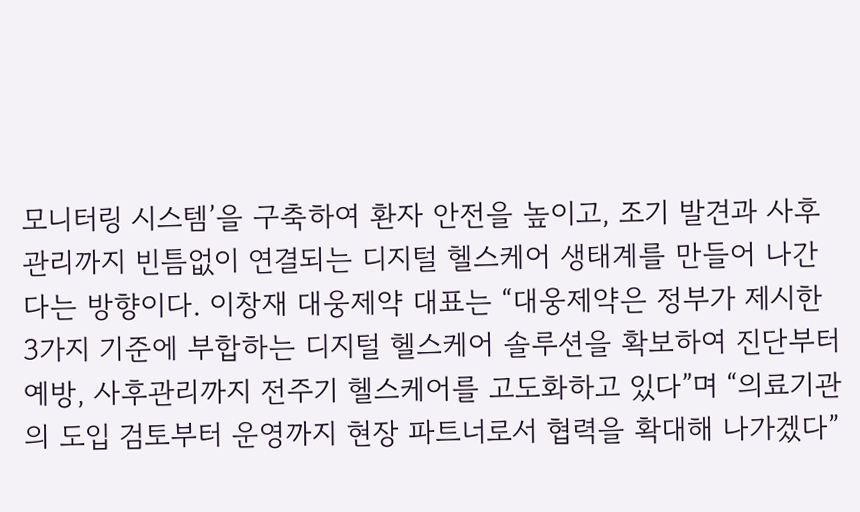모니터링 시스템’을 구축하여 환자 안전을 높이고, 조기 발견과 사후관리까지 빈틈없이 연결되는 디지털 헬스케어 생태계를 만들어 나간다는 방향이다. 이창재 대웅제약 대표는 “대웅제약은 정부가 제시한 3가지 기준에 부합하는 디지털 헬스케어 솔루션을 확보하여 진단부터 예방, 사후관리까지 전주기 헬스케어를 고도화하고 있다”며 “의료기관의 도입 검토부터 운영까지 현장 파트너로서 협력을 확대해 나가겠다”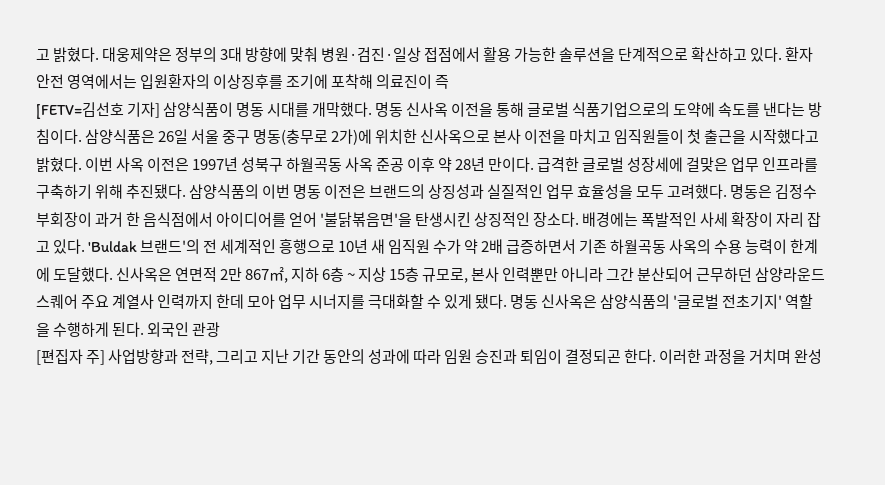고 밝혔다. 대웅제약은 정부의 3대 방향에 맞춰 병원·검진·일상 접점에서 활용 가능한 솔루션을 단계적으로 확산하고 있다. 환자안전 영역에서는 입원환자의 이상징후를 조기에 포착해 의료진이 즉
[FETV=김선호 기자] 삼양식품이 명동 시대를 개막했다. 명동 신사옥 이전을 통해 글로벌 식품기업으로의 도약에 속도를 낸다는 방침이다. 삼양식품은 26일 서울 중구 명동(충무로 2가)에 위치한 신사옥으로 본사 이전을 마치고 임직원들이 첫 출근을 시작했다고 밝혔다. 이번 사옥 이전은 1997년 성북구 하월곡동 사옥 준공 이후 약 28년 만이다. 급격한 글로벌 성장세에 걸맞은 업무 인프라를 구축하기 위해 추진됐다. 삼양식품의 이번 명동 이전은 브랜드의 상징성과 실질적인 업무 효율성을 모두 고려했다. 명동은 김정수 부회장이 과거 한 음식점에서 아이디어를 얻어 '불닭볶음면'을 탄생시킨 상징적인 장소다. 배경에는 폭발적인 사세 확장이 자리 잡고 있다. 'Buldak 브랜드'의 전 세계적인 흥행으로 10년 새 임직원 수가 약 2배 급증하면서 기존 하월곡동 사옥의 수용 능력이 한계에 도달했다. 신사옥은 연면적 2만 867㎡, 지하 6층 ~ 지상 15층 규모로, 본사 인력뿐만 아니라 그간 분산되어 근무하던 삼양라운드스퀘어 주요 계열사 인력까지 한데 모아 업무 시너지를 극대화할 수 있게 됐다. 명동 신사옥은 삼양식품의 '글로벌 전초기지' 역할을 수행하게 된다. 외국인 관광
[편집자 주] 사업방향과 전략, 그리고 지난 기간 동안의 성과에 따라 임원 승진과 퇴임이 결정되곤 한다. 이러한 과정을 거치며 완성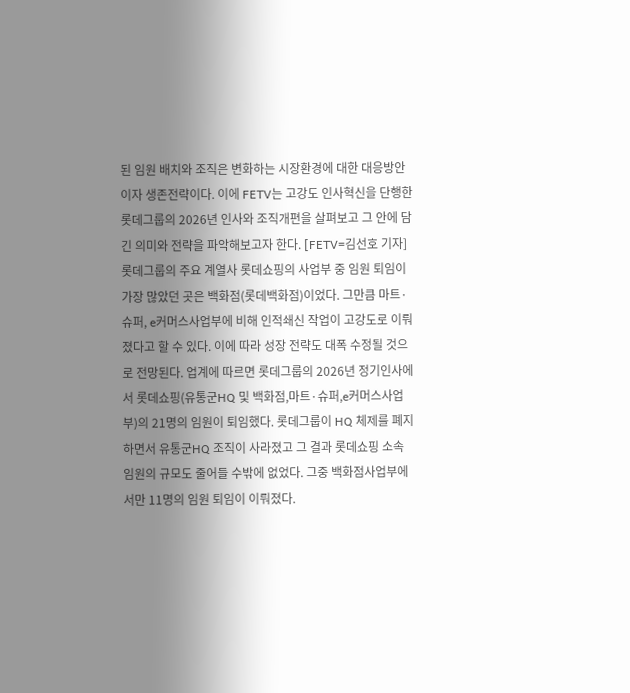된 임원 배치와 조직은 변화하는 시장환경에 대한 대응방안이자 생존전략이다. 이에 FETV는 고강도 인사혁신을 단행한 롯데그룹의 2026년 인사와 조직개편을 살펴보고 그 안에 담긴 의미와 전략을 파악해보고자 한다. [FETV=김선호 기자] 롯데그룹의 주요 계열사 롯데쇼핑의 사업부 중 임원 퇴임이 가장 많았던 곳은 백화점(롯데백화점)이었다. 그만큼 마트·슈퍼, e커머스사업부에 비해 인적쇄신 작업이 고강도로 이뤄졌다고 할 수 있다. 이에 따라 성장 전략도 대폭 수정될 것으로 전망된다. 업계에 따르면 롯데그룹의 2026년 정기인사에서 롯데쇼핑(유통군HQ 및 백화점,마트·슈퍼,e커머스사업부)의 21명의 임원이 퇴임했다. 롯데그룹이 HQ 체제를 폐지하면서 유통군HQ 조직이 사라졌고 그 결과 롯데쇼핑 소속 임원의 규모도 줄어들 수밖에 없었다. 그중 백화점사업부에서만 11명의 임원 퇴임이 이뤄졌다.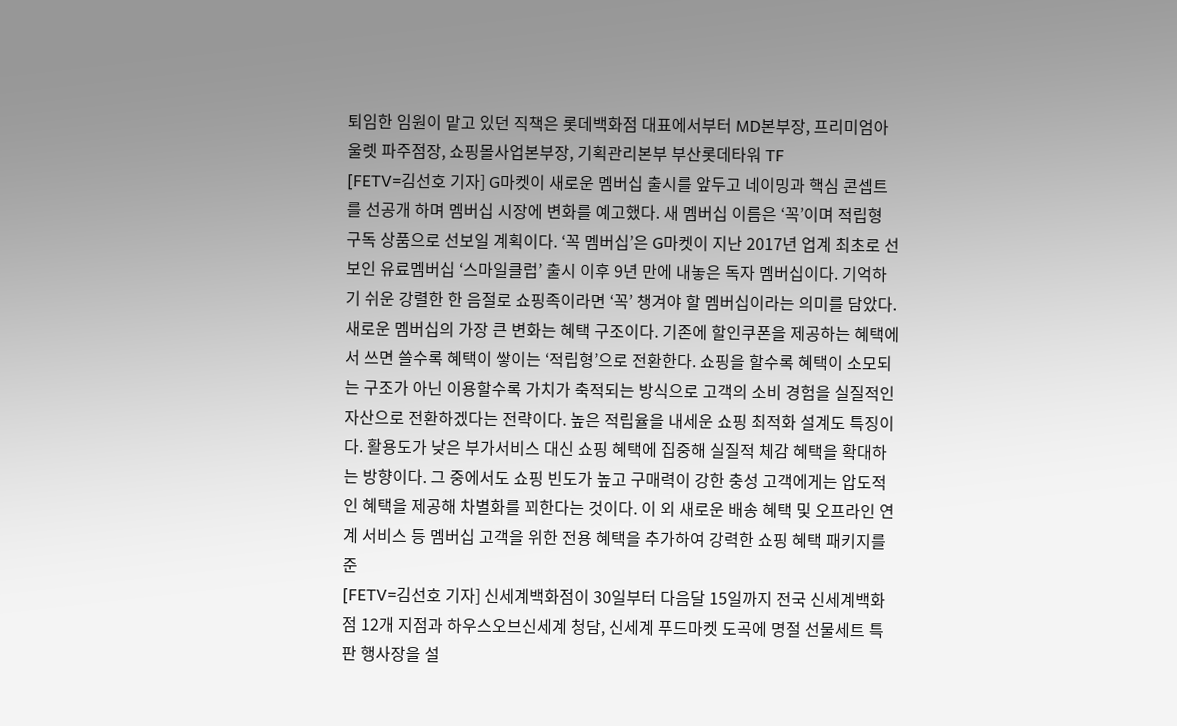퇴임한 임원이 맡고 있던 직책은 롯데백화점 대표에서부터 MD본부장, 프리미엄아울렛 파주점장, 쇼핑몰사업본부장, 기획관리본부 부산롯데타워 TF
[FETV=김선호 기자] G마켓이 새로운 멤버십 출시를 앞두고 네이밍과 핵심 콘셉트를 선공개 하며 멤버십 시장에 변화를 예고했다. 새 멤버십 이름은 ‘꼭’이며 적립형 구독 상품으로 선보일 계획이다. ‘꼭 멤버십’은 G마켓이 지난 2017년 업계 최초로 선보인 유료멤버십 ‘스마일클럽’ 출시 이후 9년 만에 내놓은 독자 멤버십이다. 기억하기 쉬운 강렬한 한 음절로 쇼핑족이라면 ‘꼭’ 챙겨야 할 멤버십이라는 의미를 담았다. 새로운 멤버십의 가장 큰 변화는 혜택 구조이다. 기존에 할인쿠폰을 제공하는 혜택에서 쓰면 쓸수록 혜택이 쌓이는 ‘적립형’으로 전환한다. 쇼핑을 할수록 혜택이 소모되는 구조가 아닌 이용할수록 가치가 축적되는 방식으로 고객의 소비 경험을 실질적인 자산으로 전환하겠다는 전략이다. 높은 적립율을 내세운 쇼핑 최적화 설계도 특징이다. 활용도가 낮은 부가서비스 대신 쇼핑 혜택에 집중해 실질적 체감 혜택을 확대하는 방향이다. 그 중에서도 쇼핑 빈도가 높고 구매력이 강한 충성 고객에게는 압도적인 혜택을 제공해 차별화를 꾀한다는 것이다. 이 외 새로운 배송 혜택 및 오프라인 연계 서비스 등 멤버십 고객을 위한 전용 혜택을 추가하여 강력한 쇼핑 혜택 패키지를 준
[FETV=김선호 기자] 신세계백화점이 30일부터 다음달 15일까지 전국 신세계백화점 12개 지점과 하우스오브신세계 청담, 신세계 푸드마켓 도곡에 명절 선물세트 특판 행사장을 설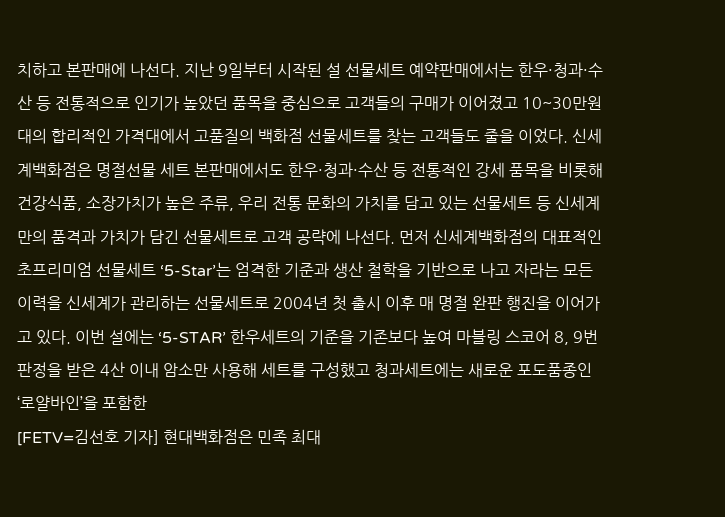치하고 본판매에 나선다. 지난 9일부터 시작된 설 선물세트 예약판매에서는 한우·청과·수산 등 전통적으로 인기가 높았던 품목을 중심으로 고객들의 구매가 이어졌고 10~30만원대의 합리적인 가격대에서 고품질의 백화점 선물세트를 찾는 고객들도 줄을 이었다. 신세계백화점은 명절선물 세트 본판매에서도 한우·청과·수산 등 전통적인 강세 품목을 비롯해 건강식품, 소장가치가 높은 주류, 우리 전통 문화의 가치를 담고 있는 선물세트 등 신세계만의 품격과 가치가 담긴 선물세트로 고객 공략에 나선다. 먼저 신세계백화점의 대표적인 초프리미엄 선물세트 ‘5-Star’는 엄격한 기준과 생산 철학을 기반으로 나고 자라는 모든 이력을 신세계가 관리하는 선물세트로 2004년 첫 출시 이후 매 명절 완판 행진을 이어가고 있다. 이번 설에는 ‘5-STAR’ 한우세트의 기준을 기존보다 높여 마블링 스코어 8, 9번 판정을 받은 4산 이내 암소만 사용해 세트를 구성했고 청과세트에는 새로운 포도품종인 ‘로얄바인’을 포함한
[FETV=김선호 기자] 현대백화점은 민족 최대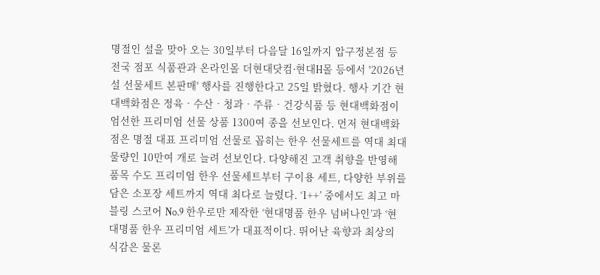명절인 설을 맞아 오는 30일부터 다음달 16일까지 압구정본점 등 전국 점포 식품관과 온라인몰 더현대닷컴·현대H몰 등에서 '2026년 설 선물세트 본판매' 행사를 진행한다고 25일 밝혔다. 행사 기간 현대백화점은 정육‧수산‧청과‧주류‧건강식품 등 현대백화점이 엄선한 프리미엄 선물 상품 1300여 종을 선보인다. 먼저 현대백화점은 명절 대표 프리미엄 선물로 꼽히는 한우 선물세트를 역대 최대 물량인 10만여 개로 늘려 선보인다. 다양해진 고객 취향을 반영해 품목 수도 프리미엄 한우 선물세트부터 구이용 세트, 다양한 부위를 담은 소포장 세트까지 역대 최다로 늘렸다. ‘1++’ 중에서도 최고 마블링 스코어 No.9 한우로만 제작한 ‘현대명품 한우 넘버나인’과 ‘현대명품 한우 프리미엄 세트’가 대표적이다. 뛰어난 육향과 최상의 식감은 물론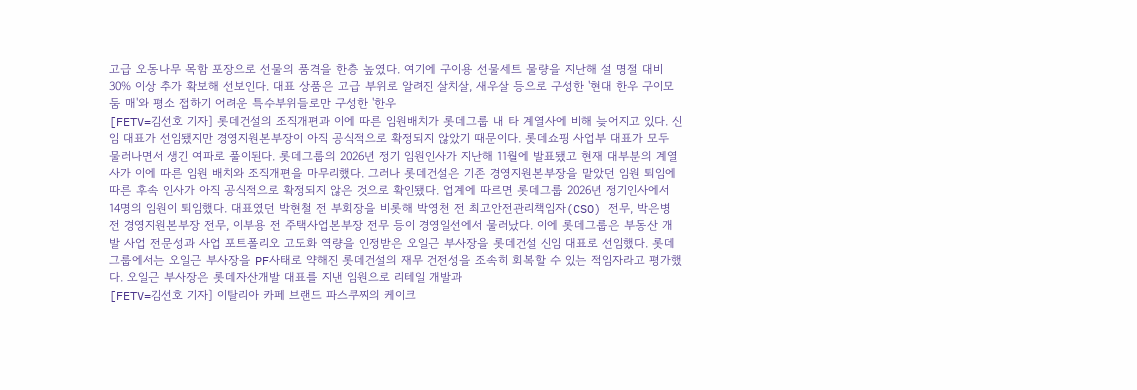고급 오동나무 목함 포장으로 선물의 품격을 한층 높였다. 여기에 구이용 선물세트 물량을 지난해 설 명절 대비 30% 이상 추가 확보해 선보인다. 대표 상품은 고급 부위로 알려진 살치살, 새우살 등으로 구성한 '현대 한우 구이모둠 매'와 평소 접하기 어려운 특수부위들로만 구성한 '한우
[FETV=김선호 기자] 롯데건설의 조직개편과 이에 따른 임원배치가 롯데그룹 내 타 계열사에 비해 늦어지고 있다. 신임 대표가 선임됐지만 경영지원본부장이 아직 공식적으로 확정되지 않았기 때문이다. 롯데쇼핑 사업부 대표가 모두 물러나면서 생긴 여파로 풀이된다. 롯데그룹의 2026년 정기 임원인사가 지난해 11월에 발표됐고 현재 대부분의 계열사가 이에 따른 임원 배치와 조직개편을 마무리했다. 그러나 롯데건설은 기존 경영지원본부장을 맡았던 임원 퇴임에 따른 후속 인사가 아직 공식적으로 확정되지 않은 것으로 확인됐다. 업계에 따르면 롯데그룹 2026년 정기인사에서 14명의 임원이 퇴임했다. 대표였던 박현철 전 부회장을 비롯해 박영천 전 최고안전관리책임자(CSO) 전무, 박은병 전 경영지원본부장 전무, 이부용 전 주택사업본부장 전무 등이 경영일선에서 물러났다. 이에 롯데그룹은 부동산 개발 사업 전문성과 사업 포트폴리오 고도화 역량을 인정받은 오일근 부사장을 롯데건설 신임 대표로 선임했다. 롯데그룹에서는 오일근 부사장을 PF사태로 약해진 롯데건설의 재무 건전성을 조속히 회복할 수 있는 적임자라고 평가했다. 오일근 부사장은 롯데자산개발 대표를 지낸 임원으로 리테일 개발과
[FETV=김선호 기자] 이탈리아 카페 브랜드 파스쿠찌의 케이크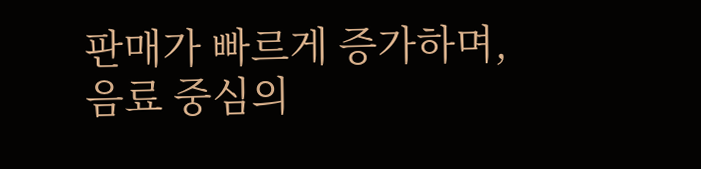판매가 빠르게 증가하며, 음료 중심의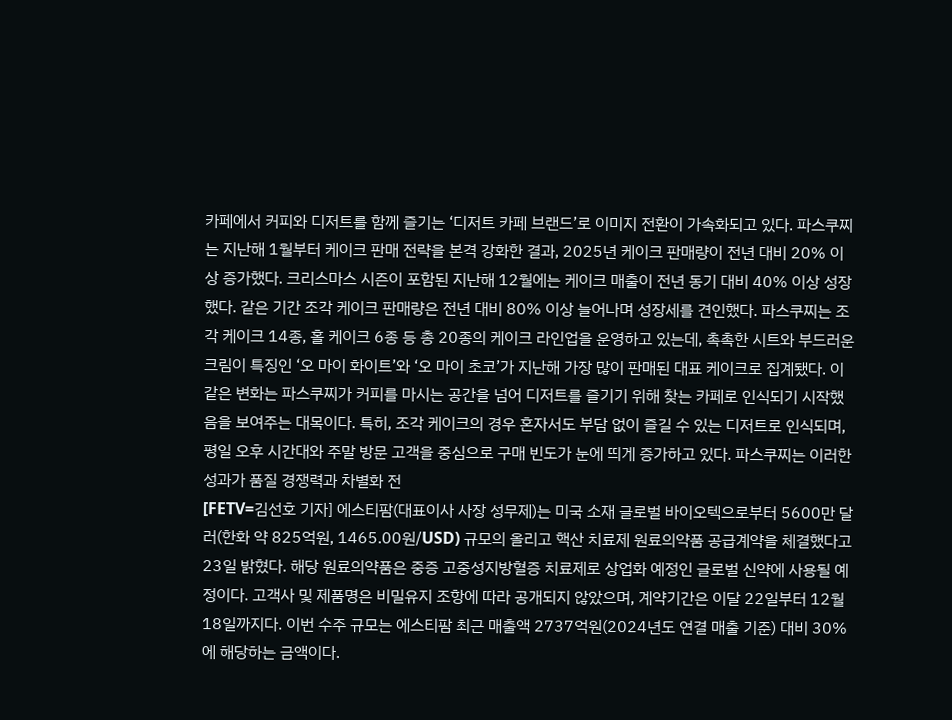카페에서 커피와 디저트를 함께 즐기는 ‘디저트 카페 브랜드’로 이미지 전환이 가속화되고 있다. 파스쿠찌는 지난해 1월부터 케이크 판매 전략을 본격 강화한 결과, 2025년 케이크 판매량이 전년 대비 20% 이상 증가했다. 크리스마스 시즌이 포함된 지난해 12월에는 케이크 매출이 전년 동기 대비 40% 이상 성장했다. 같은 기간 조각 케이크 판매량은 전년 대비 80% 이상 늘어나며 성장세를 견인했다. 파스쿠찌는 조각 케이크 14종, 홀 케이크 6종 등 총 20종의 케이크 라인업을 운영하고 있는데, 촉촉한 시트와 부드러운 크림이 특징인 ‘오 마이 화이트’와 ‘오 마이 초코’가 지난해 가장 많이 판매된 대표 케이크로 집계됐다. 이 같은 변화는 파스쿠찌가 커피를 마시는 공간을 넘어 디저트를 즐기기 위해 찾는 카페로 인식되기 시작했음을 보여주는 대목이다. 특히, 조각 케이크의 경우 혼자서도 부담 없이 즐길 수 있는 디저트로 인식되며, 평일 오후 시간대와 주말 방문 고객을 중심으로 구매 빈도가 눈에 띄게 증가하고 있다. 파스쿠찌는 이러한 성과가 품질 경쟁력과 차별화 전
[FETV=김선호 기자] 에스티팜(대표이사 사장 성무제)는 미국 소재 글로벌 바이오텍으로부터 5600만 달러(한화 약 825억원, 1465.00원/USD) 규모의 올리고 핵산 치료제 원료의약품 공급계약을 체결했다고 23일 밝혔다. 해당 원료의약품은 중증 고중성지방혈증 치료제로 상업화 예정인 글로벌 신약에 사용될 예정이다. 고객사 및 제품명은 비밀유지 조항에 따라 공개되지 않았으며, 계약기간은 이달 22일부터 12월 18일까지다. 이번 수주 규모는 에스티팜 최근 매출액 2737억원(2024년도 연결 매출 기준) 대비 30%에 해당하는 금액이다.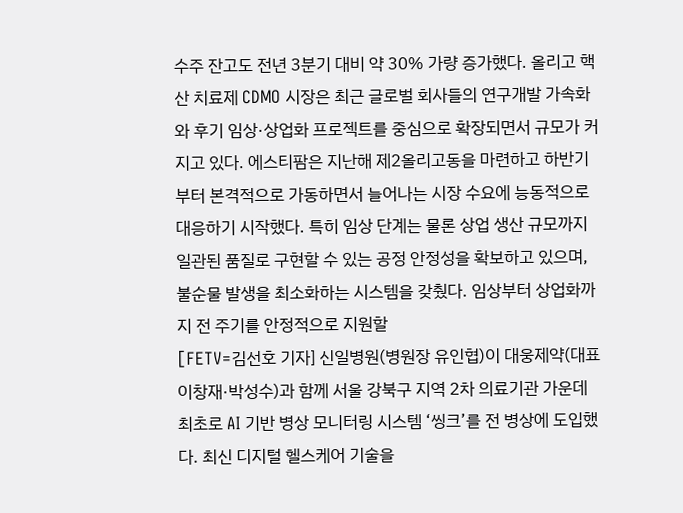수주 잔고도 전년 3분기 대비 약 30% 가량 증가했다. 올리고 핵산 치료제 CDMO 시장은 최근 글로벌 회사들의 연구개발 가속화와 후기 임상·상업화 프로젝트를 중심으로 확장되면서 규모가 커지고 있다. 에스티팜은 지난해 제2올리고동을 마련하고 하반기부터 본격적으로 가동하면서 늘어나는 시장 수요에 능동적으로 대응하기 시작했다. 특히 임상 단계는 물론 상업 생산 규모까지 일관된 품질로 구현할 수 있는 공정 안정성을 확보하고 있으며, 불순물 발생을 최소화하는 시스템을 갖췄다. 임상부터 상업화까지 전 주기를 안정적으로 지원할
[FETV=김선호 기자] 신일병원(병원장 유인협)이 대웅제약(대표 이창재·박성수)과 함께 서울 강북구 지역 2차 의료기관 가운데 최초로 AI 기반 병상 모니터링 시스템 ‘씽크’를 전 병상에 도입했다. 최신 디지털 헬스케어 기술을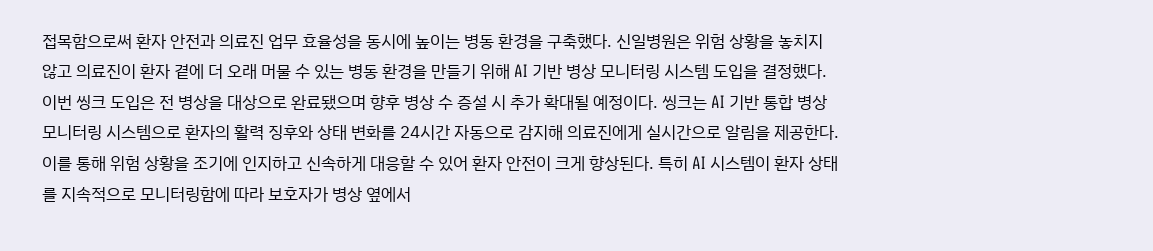접목함으로써 환자 안전과 의료진 업무 효율성을 동시에 높이는 병동 환경을 구축했다. 신일병원은 위험 상황을 놓치지 않고 의료진이 환자 곁에 더 오래 머물 수 있는 병동 환경을 만들기 위해 AI 기반 병상 모니터링 시스템 도입을 결정했다. 이번 씽크 도입은 전 병상을 대상으로 완료됐으며 향후 병상 수 증설 시 추가 확대될 예정이다. 씽크는 AI 기반 통합 병상 모니터링 시스템으로 환자의 활력 징후와 상태 변화를 24시간 자동으로 감지해 의료진에게 실시간으로 알림을 제공한다. 이를 통해 위험 상황을 조기에 인지하고 신속하게 대응할 수 있어 환자 안전이 크게 향상된다. 특히 AI 시스템이 환자 상태를 지속적으로 모니터링함에 따라 보호자가 병상 옆에서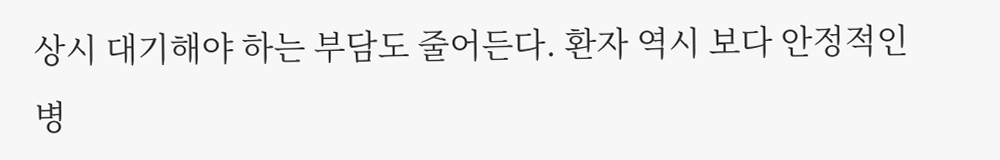상시 대기해야 하는 부담도 줄어든다. 환자 역시 보다 안정적인 병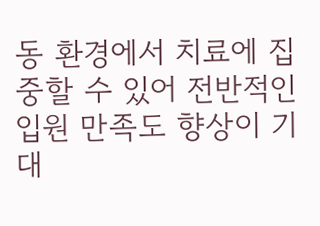동 환경에서 치료에 집중할 수 있어 전반적인 입원 만족도 향상이 기대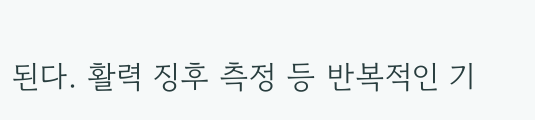된다. 활력 징후 측정 등 반복적인 기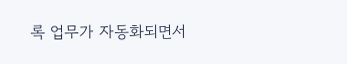록 업무가 자동화되면서